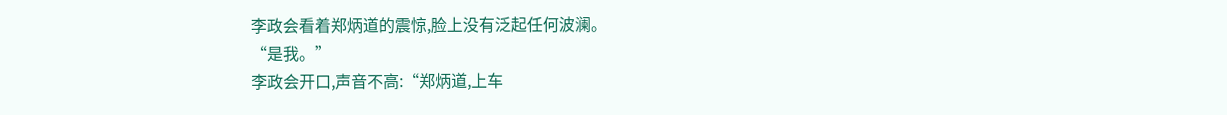李政会看着郑炳道的震惊,脸上没有泛起任何波澜。
“是我。”
李政会开口,声音不高:“郑炳道,上车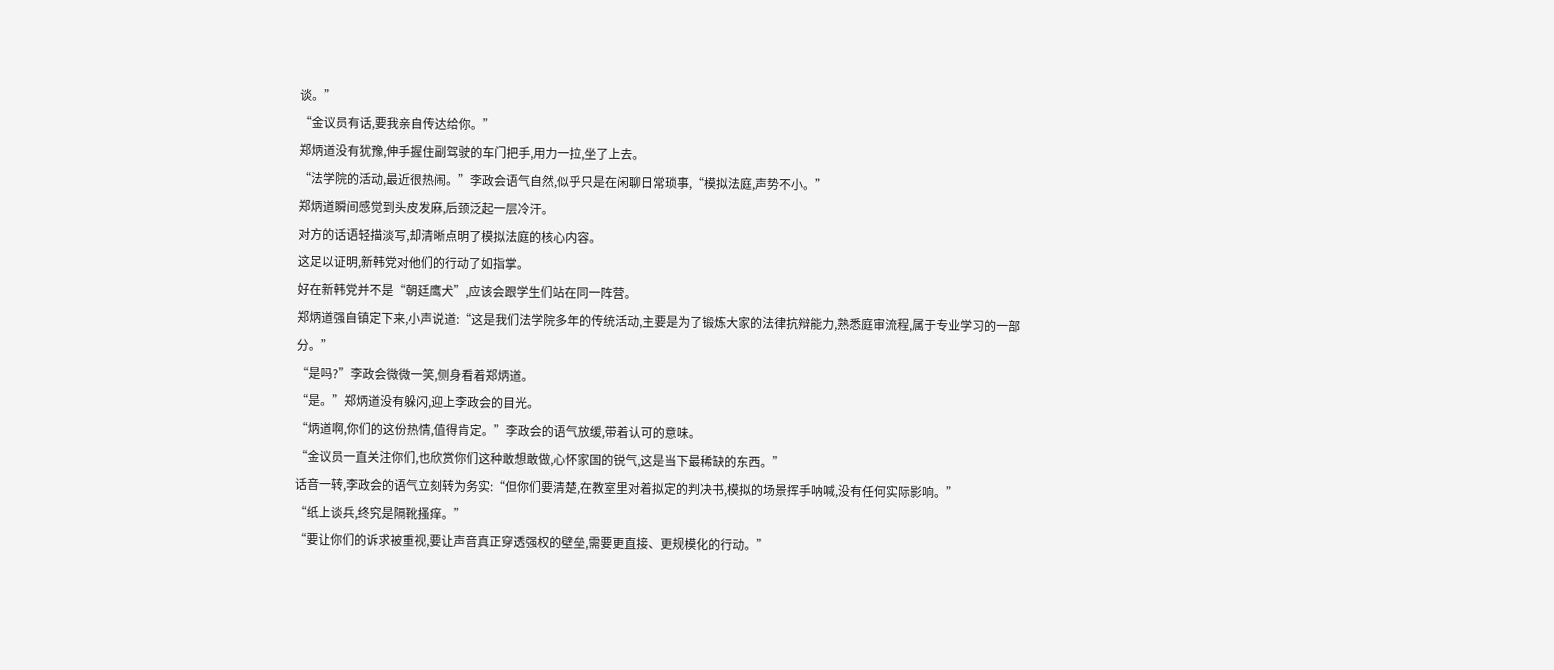谈。”
“金议员有话,要我亲自传达给你。”
郑炳道没有犹豫,伸手握住副驾驶的车门把手,用力一拉,坐了上去。
“法学院的活动,最近很热闹。”李政会语气自然,似乎只是在闲聊日常琐事,“模拟法庭,声势不小。”
郑炳道瞬间感觉到头皮发麻,后颈泛起一层冷汗。
对方的话语轻描淡写,却清晰点明了模拟法庭的核心内容。
这足以证明,新韩党对他们的行动了如指掌。
好在新韩党并不是“朝廷鹰犬”,应该会跟学生们站在同一阵营。
郑炳道强自镇定下来,小声说道:“这是我们法学院多年的传统活动,主要是为了锻炼大家的法律抗辩能力,熟悉庭审流程,属于专业学习的一部分。”
“是吗?”李政会微微一笑,侧身看着郑炳道。
“是。”郑炳道没有躲闪,迎上李政会的目光。
“炳道啊,你们的这份热情,值得肯定。”李政会的语气放缓,带着认可的意味。
“金议员一直关注你们,也欣赏你们这种敢想敢做,心怀家国的锐气,这是当下最稀缺的东西。”
话音一转,李政会的语气立刻转为务实:“但你们要清楚,在教室里对着拟定的判决书,模拟的场景挥手呐喊,没有任何实际影响。”
“纸上谈兵,终究是隔靴搔痒。”
“要让你们的诉求被重视,要让声音真正穿透强权的壁垒,需要更直接、更规模化的行动。”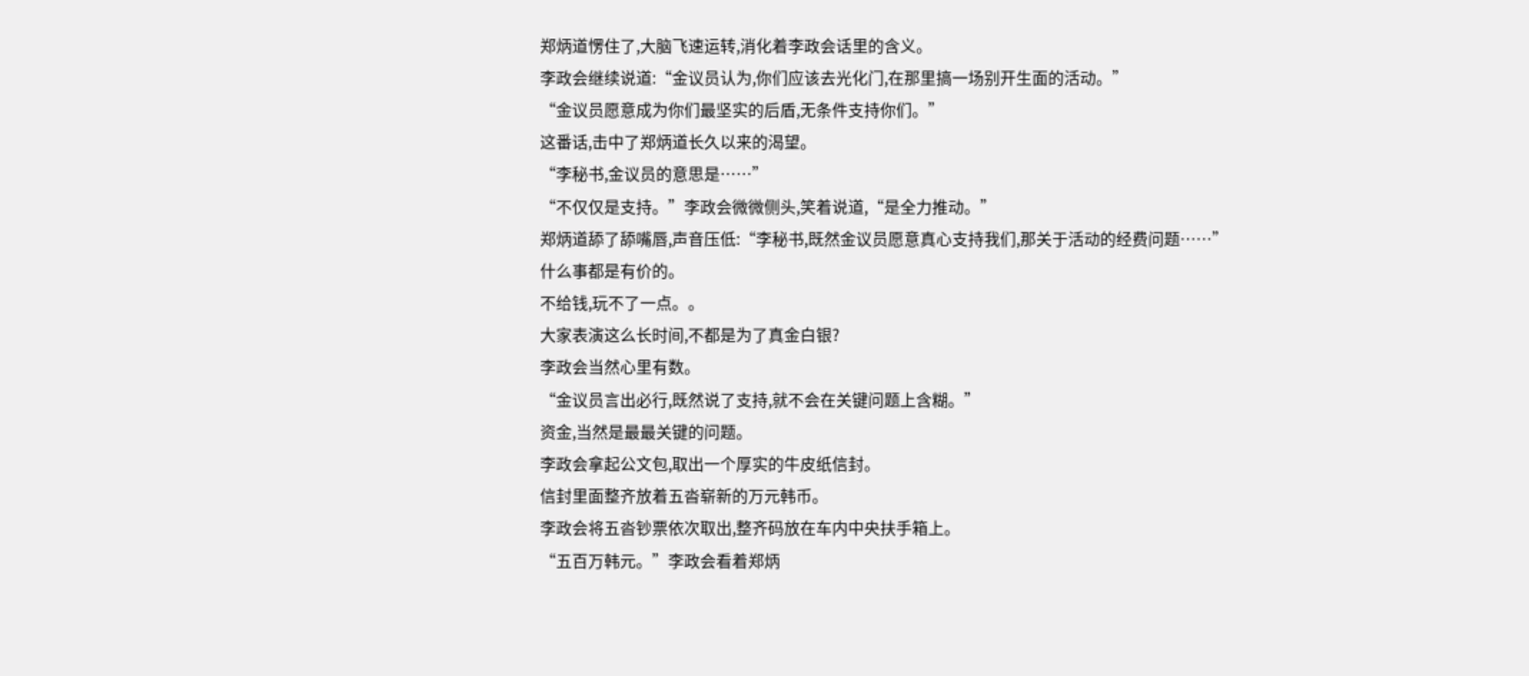郑炳道愣住了,大脑飞速运转,消化着李政会话里的含义。
李政会继续说道:“金议员认为,你们应该去光化门,在那里搞一场别开生面的活动。”
“金议员愿意成为你们最坚实的后盾,无条件支持你们。”
这番话,击中了郑炳道长久以来的渴望。
“李秘书,金议员的意思是……”
“不仅仅是支持。”李政会微微侧头,笑着说道,“是全力推动。”
郑炳道舔了舔嘴唇,声音压低:“李秘书,既然金议员愿意真心支持我们,那关于活动的经费问题……”
什么事都是有价的。
不给钱,玩不了一点。。
大家表演这么长时间,不都是为了真金白银?
李政会当然心里有数。
“金议员言出必行,既然说了支持,就不会在关键问题上含糊。”
资金,当然是最最关键的问题。
李政会拿起公文包,取出一个厚实的牛皮纸信封。
信封里面整齐放着五沓崭新的万元韩币。
李政会将五沓钞票依次取出,整齐码放在车内中央扶手箱上。
“五百万韩元。”李政会看着郑炳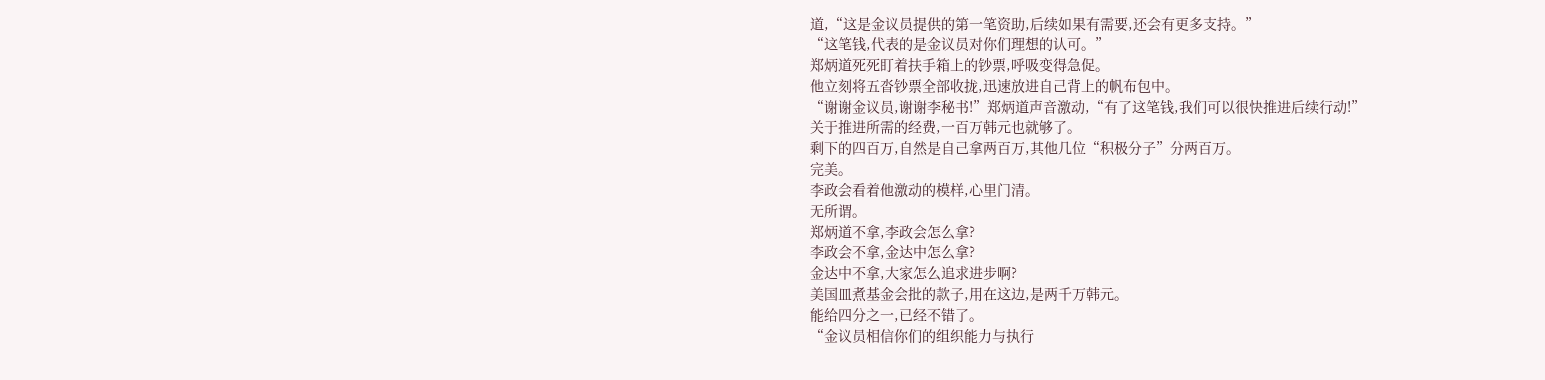道,“这是金议员提供的第一笔资助,后续如果有需要,还会有更多支持。”
“这笔钱,代表的是金议员对你们理想的认可。”
郑炳道死死盯着扶手箱上的钞票,呼吸变得急促。
他立刻将五沓钞票全部收拢,迅速放进自己背上的帆布包中。
“谢谢金议员,谢谢李秘书!”郑炳道声音激动,“有了这笔钱,我们可以很快推进后续行动!”
关于推进所需的经费,一百万韩元也就够了。
剩下的四百万,自然是自己拿两百万,其他几位“积极分子”分两百万。
完美。
李政会看着他激动的模样,心里门清。
无所谓。
郑炳道不拿,李政会怎么拿?
李政会不拿,金达中怎么拿?
金达中不拿,大家怎么追求进步啊?
美国皿煮基金会批的款子,用在这边,是两千万韩元。
能给四分之一,已经不错了。
“金议员相信你们的组织能力与执行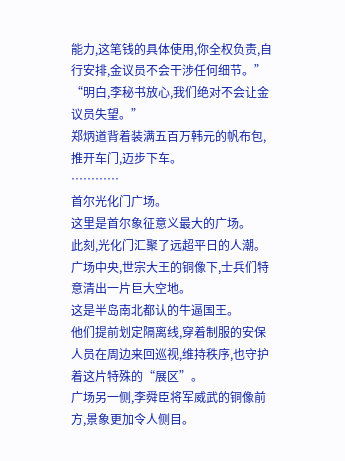能力,这笔钱的具体使用,你全权负责,自行安排,金议员不会干涉任何细节。”
“明白,李秘书放心,我们绝对不会让金议员失望。”
郑炳道背着装满五百万韩元的帆布包,推开车门,迈步下车。
…………
首尔光化门广场。
这里是首尔象征意义最大的广场。
此刻,光化门汇聚了远超平日的人潮。
广场中央,世宗大王的铜像下,士兵们特意清出一片巨大空地。
这是半岛南北都认的牛逼国王。
他们提前划定隔离线,穿着制服的安保人员在周边来回巡视,维持秩序,也守护着这片特殊的“展区”。
广场另一侧,李舜臣将军威武的铜像前方,景象更加令人侧目。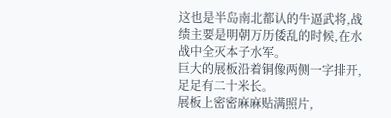这也是半岛南北都认的牛逼武将,战绩主要是明朝万历倭乱的时候,在水战中全灭本子水军。
巨大的展板沿着铜像两侧一字排开,足足有二十米长。
展板上密密麻麻贴满照片,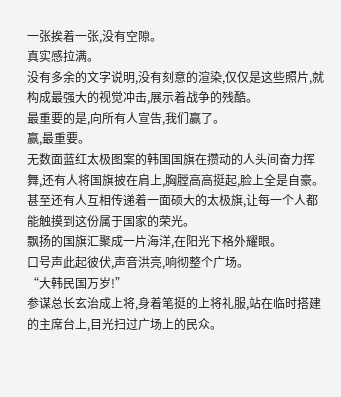一张挨着一张,没有空隙。
真实感拉满。
没有多余的文字说明,没有刻意的渲染,仅仅是这些照片,就构成最强大的视觉冲击,展示着战争的残酷。
最重要的是,向所有人宣告,我们赢了。
赢,最重要。
无数面蓝红太极图案的韩国国旗在攒动的人头间奋力挥舞,还有人将国旗披在肩上,胸膛高高挺起,脸上全是自豪。
甚至还有人互相传递着一面硕大的太极旗,让每一个人都能触摸到这份属于国家的荣光。
飘扬的国旗汇聚成一片海洋,在阳光下格外耀眼。
口号声此起彼伏,声音洪亮,响彻整个广场。
“大韩民国万岁!”
参谋总长玄治成上将,身着笔挺的上将礼服,站在临时搭建的主席台上,目光扫过广场上的民众。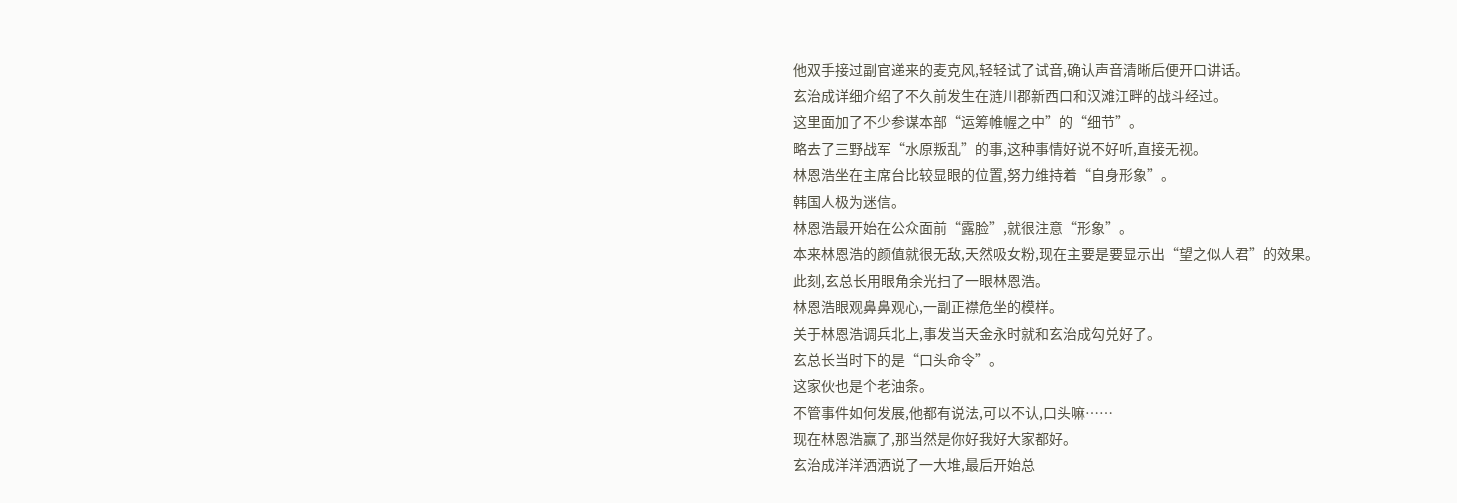他双手接过副官递来的麦克风,轻轻试了试音,确认声音清晰后便开口讲话。
玄治成详细介绍了不久前发生在涟川郡新西口和汉滩江畔的战斗经过。
这里面加了不少参谋本部“运筹帷幄之中”的“细节”。
略去了三野战军“水原叛乱”的事,这种事情好说不好听,直接无视。
林恩浩坐在主席台比较显眼的位置,努力维持着“自身形象”。
韩国人极为迷信。
林恩浩最开始在公众面前“露脸”,就很注意“形象”。
本来林恩浩的颜值就很无敌,天然吸女粉,现在主要是要显示出“望之似人君”的效果。
此刻,玄总长用眼角余光扫了一眼林恩浩。
林恩浩眼观鼻鼻观心,一副正襟危坐的模样。
关于林恩浩调兵北上,事发当天金永时就和玄治成勾兑好了。
玄总长当时下的是“口头命令”。
这家伙也是个老油条。
不管事件如何发展,他都有说法,可以不认,口头嘛……
现在林恩浩赢了,那当然是你好我好大家都好。
玄治成洋洋洒洒说了一大堆,最后开始总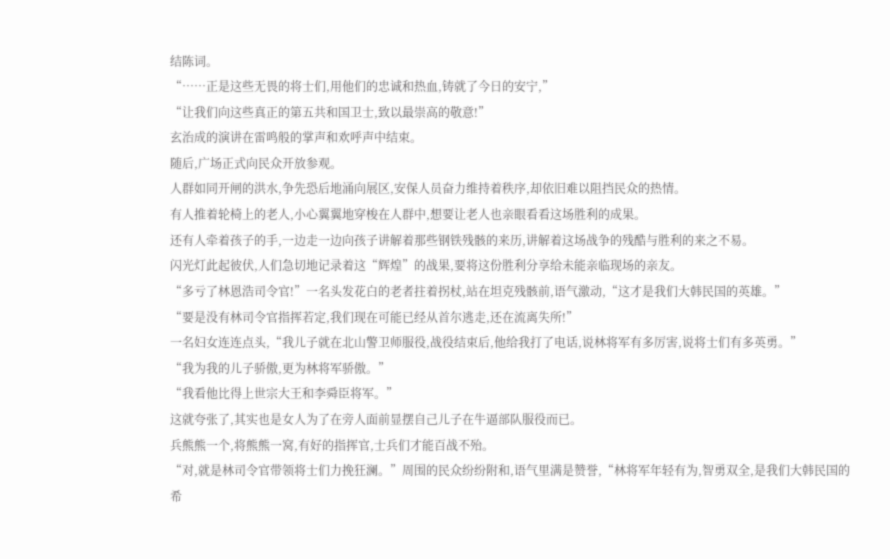结陈词。
“……正是这些无畏的将士们,用他们的忠诚和热血,铸就了今日的安宁,”
“让我们向这些真正的第五共和国卫士,致以最崇高的敬意!”
玄治成的演讲在雷鸣般的掌声和欢呼声中结束。
随后,广场正式向民众开放参观。
人群如同开闸的洪水,争先恐后地涌向展区,安保人员奋力维持着秩序,却依旧难以阻挡民众的热情。
有人推着轮椅上的老人,小心翼翼地穿梭在人群中,想要让老人也亲眼看看这场胜利的成果。
还有人牵着孩子的手,一边走一边向孩子讲解着那些钢铁残骸的来历,讲解着这场战争的残酷与胜利的来之不易。
闪光灯此起彼伏,人们急切地记录着这“辉煌”的战果,要将这份胜利分享给未能亲临现场的亲友。
“多亏了林恩浩司令官!”一名头发花白的老者拄着拐杖,站在坦克残骸前,语气激动,“这才是我们大韩民国的英雄。”
“要是没有林司令官指挥若定,我们现在可能已经从首尔逃走,还在流离失所!”
一名妇女连连点头,“我儿子就在北山警卫师服役,战役结束后,他给我打了电话,说林将军有多厉害,说将士们有多英勇。”
“我为我的儿子骄傲,更为林将军骄傲。”
“我看他比得上世宗大王和李舜臣将军。”
这就夸张了,其实也是女人为了在旁人面前显摆自己儿子在牛逼部队服役而已。
兵熊熊一个,将熊熊一窝,有好的指挥官,士兵们才能百战不殆。
“对,就是林司令官带领将士们力挽狂澜。”周围的民众纷纷附和,语气里满是赞誉,“林将军年轻有为,智勇双全,是我们大韩民国的希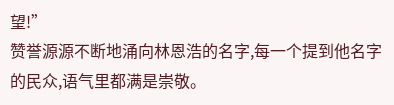望!”
赞誉源源不断地涌向林恩浩的名字,每一个提到他名字的民众,语气里都满是崇敬。